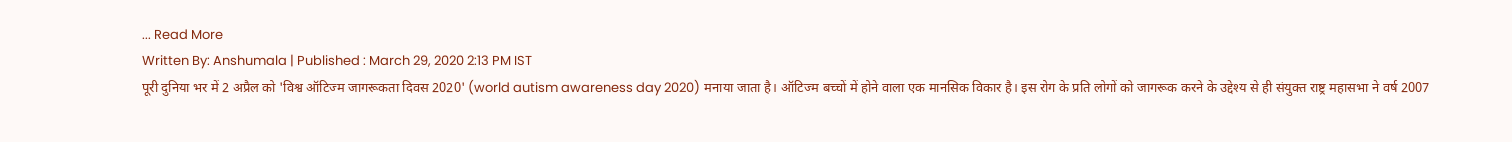... Read More
Written By: Anshumala | Published : March 29, 2020 2:13 PM IST
पूरी दुनिया भर में 2 अप्रैल को 'विश्व ऑटिज्म जागरूकता दिवस 2020' (world autism awareness day 2020) मनाया जाता है। ऑटिज्म बच्चों में होने वाला एक मानसिक विकार है। इस रोग के प्रति लोगों को जागरूक करने के उद्देश्य से ही संयुक्त राष्ट्र महासभा ने वर्ष 2007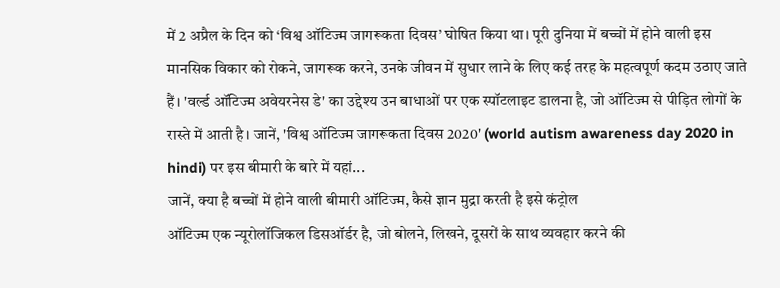में 2 अप्रैल के दिन को ‘विश्व ऑटिज्म जागरूकता दिवस’ घोषित किया था। पूरी दुनिया में बच्चों में होने वाली इस मानसिक विकार को रोकने, जागरूक करने, उनके जीवन में सुधार लाने के लिए कई तरह के महत्वपूर्ण कदम उठाए जाते हैं। 'वर्ल्ड ऑटिज्म अवेयरनेस डे' का उद्देश्य उन बाधाओं पर एक स्पॉटलाइट डालना है, जो ऑटिज्म से पीड़ित लोगों के रास्ते में आती है। जानें, 'विश्व ऑटिज्म जागरूकता दिवस 2020' (world autism awareness day 2020 in hindi) पर इस बीमारी के बारे में यहां...
जानें, क्या है बच्चों में होने वाली बीमारी ऑटिज्म, कैसे ज्ञान मुद्रा करती है इसे कंट्रोल
ऑटिज्म एक न्यूरोलॉजिकल डिसऑर्डर है, जो बोलने, लिखने, दूसरों के साथ व्यवहार करने की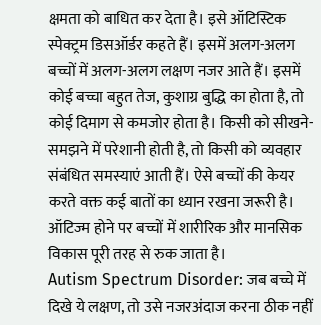क्षमता को बाधित कर देता है। इसे ऑटिस्टिक स्पेक्ट्रम डिसऑर्डर कहते हैं। इसमें अलग-अलग बच्चों में अलग-अलग लक्षण नजर आते हैं। इसमें कोई बच्चा बहुत तेज, कुशाग्र बुद्धि का होता है, तो कोई दिमाग से कमजोर होता है। किसी को सीखने-समझने में परेशानी होती है, तो किसी को व्यवहार संबंधित समस्याएं आती हैं। ऐसे बच्चों की केयर करते वक्त कई बातों का ध्यान रखना जरूरी है। ऑटिज्म होने पर बच्चों में शारीरिक और मानसिक विकास पूरी तरह से रुक जाता है।
Autism Spectrum Disorder: जब बच्चे में दिखे ये लक्षण, तो उसे नजरअंदाज करना ठीक नहीं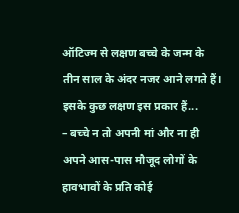ऑटिज्म से लक्षण बच्चे के जन्म के तीन साल के अंदर नजर आने लगते हैं। इसके कुछ लक्षण इस प्रकार हैं...
– बच्चे न तो अपनी मां और ना ही अपने आस-पास मौजूद लोगों के हावभावों के प्रति कोई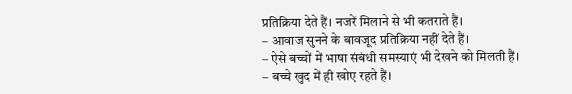प्रतिक्रिया देते हैं। नजरें मिलाने से भी कतराते हैं।
– आवाज सुनने के बावजूद प्रतिक्रिया नहीं देते हैं।
– ऐसे बच्चों में भाषा संबंधी समस्याएं भी देखने को मिलती हैं।
– बच्चे खुद में ही खोए रहते हैं।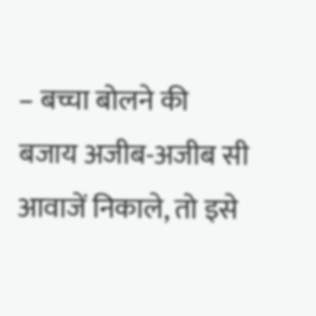– बच्चा बोलने की बजाय अजीब-अजीब सी आवाजें निकाले, तो इसे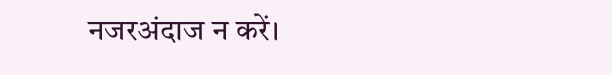नजरअंदाज न करें।